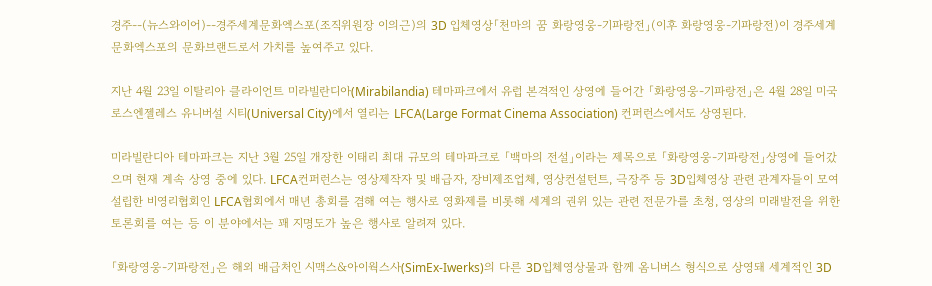경주--(뉴스와이어)--경주세계문화엑스포(조직위원장 이의근)의 3D 입체영상「천마의 꿈 화랑영웅-기파랑전」(이후 화랑영웅-기파랑전)이 경주세계문화엑스포의 문화브랜드로서 가치를 높여주고 있다.

지난 4월 23일 이탈리아 클라이언트 미라빌란디아(Mirabilandia) 테마파크에서 유럽 본격적인 상영에 들어간 「화랑영웅-기파랑전」은 4월 28일 미국 로스엔젤레스 유니버설 시티(Universal City)에서 열리는 LFCA(Large Format Cinema Association) 컨퍼런스에서도 상영된다.

미라빌란디아 테마파크는 지난 3월 25일 개장한 이태리 최대 규모의 테마파크로 「백마의 전설」이라는 제목으로 「화랑영웅-기파랑전」상영에 들어갔으며 현재 계속 상영 중에 있다. LFCA컨퍼런스는 영상제작자 및 배급자, 장비제조업체, 영상컨설턴트, 극장주 등 3D입체영상 관련 관계자들이 모여 설립한 비영리협회인 LFCA협회에서 매년 총회를 겸해 여는 행사로 영화제를 비롯해 세계의 권위 있는 관련 전문가를 초청, 영상의 미래발전을 위한 토론회를 여는 등 이 분야에서는 꽤 지명도가 높은 행사로 알려져 있다.

「화랑영웅-기파랑전」은 해외 배급처인 시맥스&아이웍스사(SimEx-Iwerks)의 다른 3D입체영상물과 함께 옴니버스 형식으로 상영돼 세계적인 3D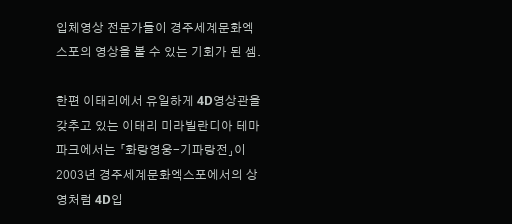입체영상 전문가들이 경주세계문화엑스포의 영상을 볼 수 있는 기회가 된 셈.

한편 이태리에서 유일하게 4D영상관을 갖추고 있는 이태리 미라빌란디아 테마파크에서는 「화랑영웅-기파랑전」이 2003년 경주세계문화엑스포에서의 상영처럼 4D입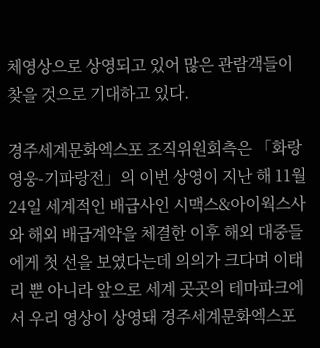체영상으로 상영되고 있어 많은 관람객들이 찾을 것으로 기대하고 있다.

경주세계문화엑스포 조직위원회측은 「화랑영웅-기파랑전」의 이번 상영이 지난 해 11월 24일 세계적인 배급사인 시맥스&아이웍스사와 해외 배급계약을 체결한 이후 해외 대중들에게 첫 선을 보였다는데 의의가 크다며 이태리 뿐 아니라 앞으로 세계 곳곳의 테마파크에서 우리 영상이 상영돼 경주세계문화엑스포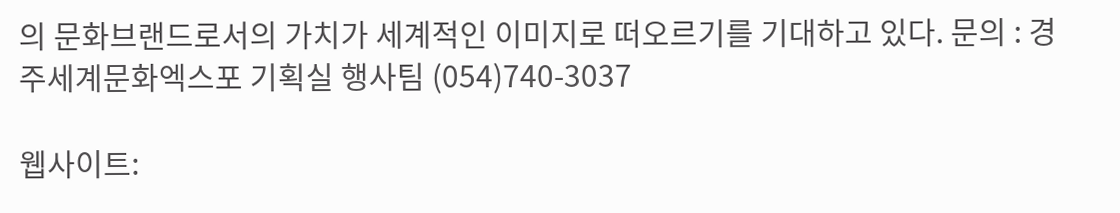의 문화브랜드로서의 가치가 세계적인 이미지로 떠오르기를 기대하고 있다. 문의 : 경주세계문화엑스포 기획실 행사팀 (054)740-3037

웹사이트: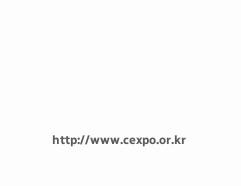http://www.cexpo.or.kr